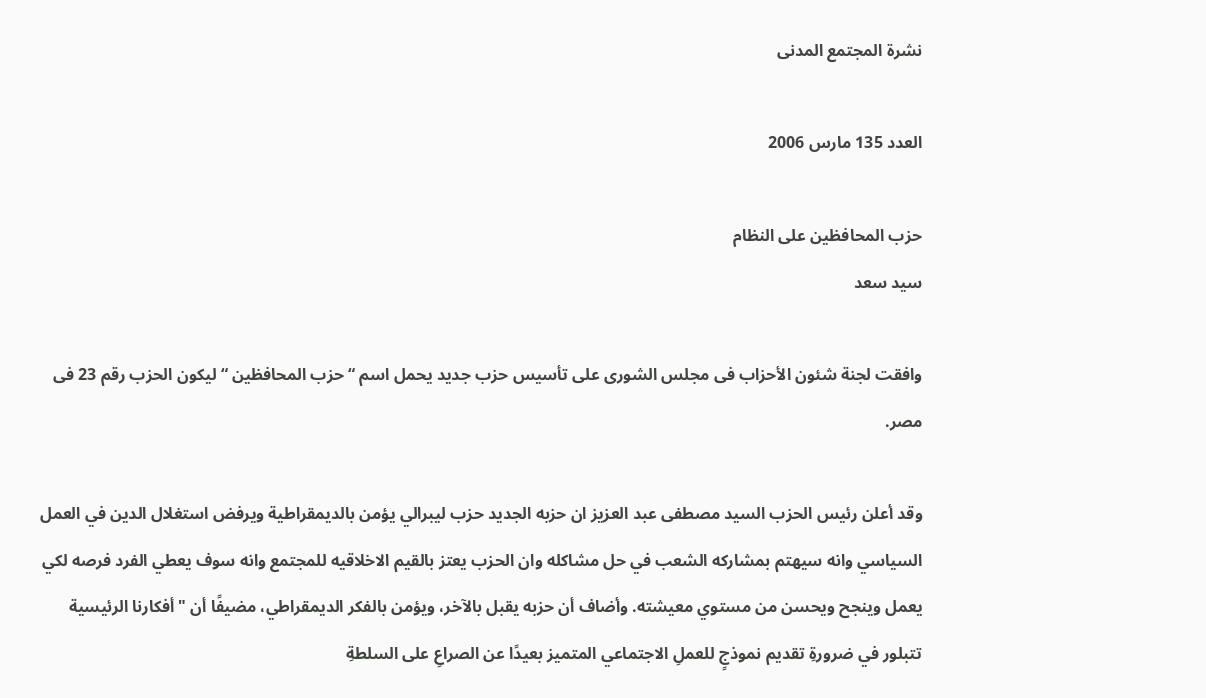نشرة المجتمع المدنى

العدد 135 مارس 2006

حزب المحافظين على النظام
سيد سعد

وافقت لجنة شئون الأحزاب فى مجلس الشورى على تأسيس حزب جديد يحمل اسم “ حزب المحافظين “ ليكون الحزب رقم 23 فى مصر.

وقد أعلن رئيس الحزب السيد مصطفى عبد العزيز ان حزبه الجديد حزب ليبرالي يؤمن بالديمقراطية ويرفض استغلال الدين في العمل السياسي وانه سيهتم بمشاركه الشعب في حل مشاكله وان الحزب يعتز بالقيم الاخلاقيه للمجتمع وانه سوف يعطي الفرد فرصه لكي يعمل وينجح ويحسن من مستوي معيشته. وأضاف أن حزبه يقبل بالآخر، ويؤمن بالفكر الديمقراطي، مضيفًا أن "أفكارنا الرئيسية تتبلور في ضرورةِ تقديم نموذجٍ للعملِ الاجتماعي المتميز بعيدًا عن الصراعِ على السلطةِ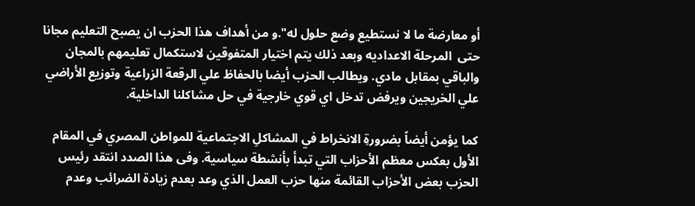أو معارضة ما لا نستطيع وضع حلول له".و من أهداف هذا الحزب ان يصبح التعليم مجانا حتى  المرحلة الاعداديه وبعد ذلك يتم اختيار المتفوقين لاستكمال تعليمهم بالمجان والباقي بمقابل مادي. ويطالب الحزب أيضا بالحفاظ علي الرقعة الزراعية وتوزيع الأراضي علي الخريجين ويرفض تدخل اي قوي خارجية في حل مشاكلنا الداخلية.

كما يؤمن أيضاً بضرورةِ الانخراط في المشاكلِ الاجتماعية للمواطن المصري في المقام الأول بعكس معظم الأحزاب التي تبدأ بأنشطة سياسية. وفى هذا الصدد انتقد رئيس الحزب بعض الأحزاب القائمة منها حزب العمل الذي وعد بعدم زيادة الضرائب وعدم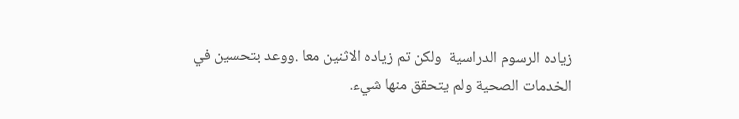زياده الرسوم الدراسية  ولكن تم زياده الاثنين معا .ووعد بتحسين في الخدمات الصحية ولم يتحقق منها شيء.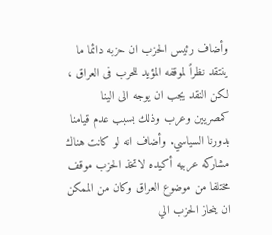وأضاف رئيس الحزب ان حزبه دائما ما ينتقد نظراً لموقفه المؤيد للحرب فى العراق ، لكن النقد يجب ان يوجه الى الينا كمصريين وعرب وذلك بسبب عدم قيامنا بدورنا السياسي. وأضاف انه لو كانت هناك مشاركه عربيه أكيده لاتخذ الحزب موقف مختلفا من موضوع العراق وكان من الممكن ان ينحاز الحزب الي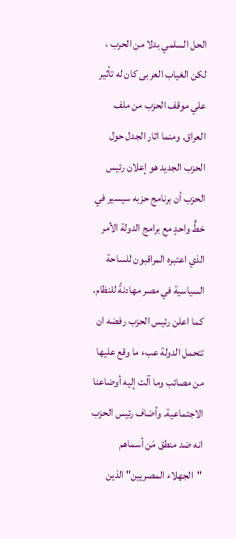الحل السلمي بدلا من الحرب ، لكن الغياب العربى كان له تأثير علي موقف الحزب من ملف العراق. ومنما اثار الجدل حول الحزب الجديد هو إعلان رئيس الحزب أن برنامج حزبه سيسير في خطٍّ واحدٍ مع برامج الدولة الأمر الذي اعتبره المراقبون للساحة السياسية في مصر مهادنةً للنظام. كما اعلن رئيس الحزب رفضه ان تتحمل الدولة عبء ما وقع عليها من مصائب وما آلت إليه أوضاعنا الاجتماعية. وأضاف رئيس الحزب انه ضد منطق مَن أسماهم "الجهلاء المصريين" الذين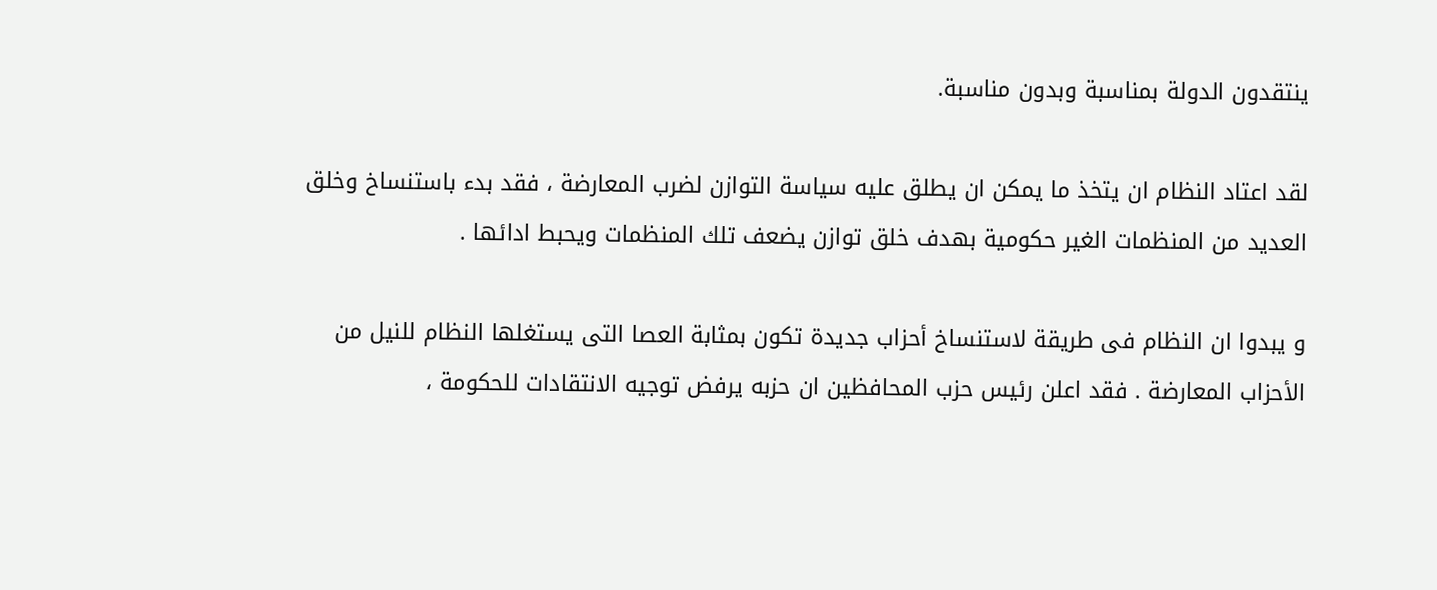ينتقدون الدولة بمناسبة وبدون مناسبة.

لقد اعتاد النظام ان يتخذ ما يمكن ان يطلق عليه سياسة التوازن لضرب المعارضة ، فقد بدء باستنساخ وخلق العديد من المنظمات الغير حكومية بهدف خلق توازن يضعف تلك المنظمات ويحبط ادائها .

و يبدوا ان النظام فى طريقة لاستنساخ أحزاب جديدة تكون بمثابة العصا التى يستغلها النظام للنيل من الأحزاب المعارضة . فقد اعلن رئيس حزب المحافظين ان حزبه يرفض توجيه الانتقادات للحكومة ،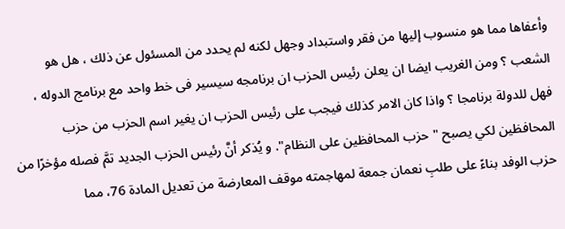وأعفاها مما هو منسوب إليها من فقر واستبداد وجهل لكنه لم يحدد من المسئول عن ذلك ، هل هو الشعب ؟ ومن الغريب ايضا ان يعلن رئيس الحزب ان برنامجه سيسير فى خط واحد مع برنامج الدوله ، فهل للدولة برنامجا ؟ واذا كان الامر كذلك فيجب على رئيس الحزب ان يغير اسم الحزب من حزب المحافظين لكي يصبح " حزب المحافظين على النظام". و يُذكر أنَّ رئيس الحزب الجديد تمَّ فصله مؤخرًا من حزب الوفد بناءً على طلبِ نعمان جمعة لمهاجمته موقف المعارضة من تعديل المادة 76، مما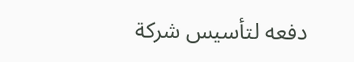دفعه لتأسيس شركة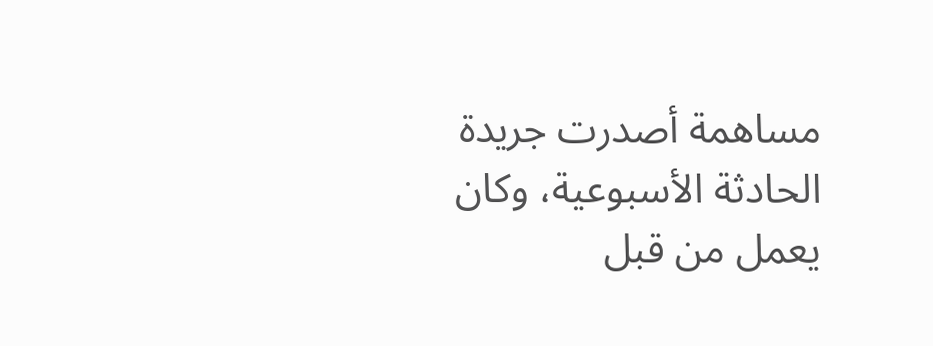مساهمة أصدرت جريدة الحادثة الأسبوعية، وكان يعمل من قبل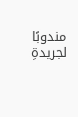مندوبًا لجريدةِ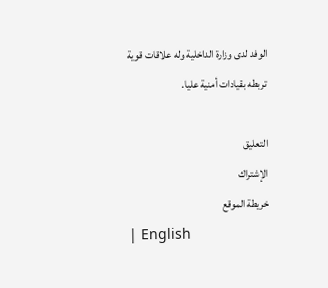الوفد لدى وزارة الداخلية وله علاقات قوية تربطه بقيادات أمنية عليا.

التعليق
الإشتراك
خريطة الموقع
| English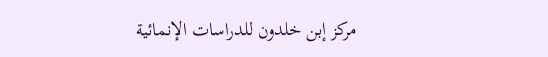مركز إبن خلدون للدراسات الإنمائية